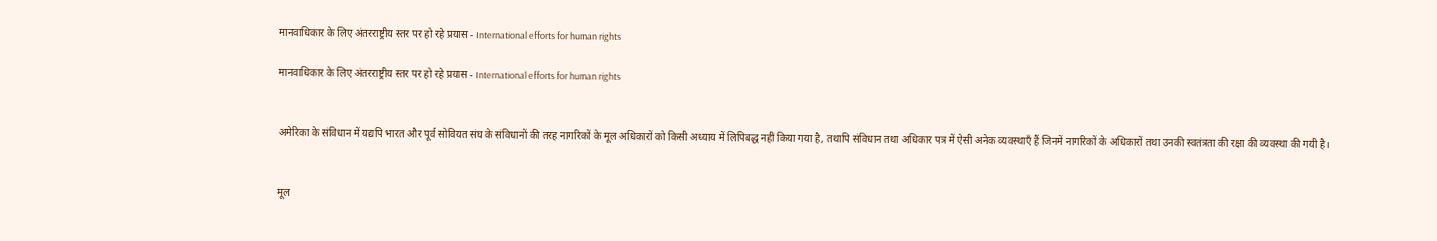मानवाधिकार के लिए अंतरराष्ट्रीय स्तर पर हो रहे प्रयास - International efforts for human rights

मानवाधिकार के लिए अंतरराष्ट्रीय स्तर पर हो रहे प्रयास - International efforts for human rights


अमेरिका के संविधान में यद्यपि भारत और पूर्व सोवियत संघ के संविधानों की तरह नागरिकों के मूल अधिकारों को किसी अध्याय में लिपिबद्ध नहीं किया गया है, तथापि संविधान तथा अधिकार पत्र में ऐसी अनेक व्यवस्थाएँ हैं जिनमें नागरिकों के अधिकारों तथा उनकी स्वतंत्रता की रक्षा की व्यवस्था की गयी है।


मूल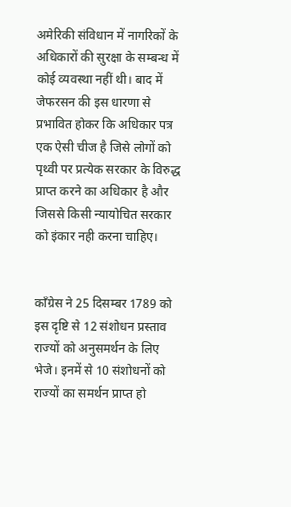अमेरिकी संविधान में नागरिकों के अधिकारों की सुरक्षा के सम्बन्ध में कोई व्यवस्था नहीं थी। बाद में जेफरसन की इस धारणा से प्रभावित होकर कि अधिकार पत्र एक ऐसी चीज है जिसे लोगों को पृथ्वी पर प्रत्येक सरकार के विरुद्ध प्राप्त करने का अधिकार है और जिससे किसी न्यायोचित सरकार को इंकार नही करना चाहिए।


काँग्रेस ने 25 दिसम्बर 1789 को इस दृष्टि से 12 संशोधन प्रस्ताव राज्यों को अनुसमर्थन के लिए भेजे। इनमें से 10 संशोधनों को राज्यों का समर्थन प्राप्त हो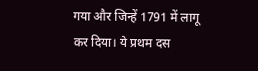गया और जिन्हें 1791 में लागू कर दिया। ये प्रथम दस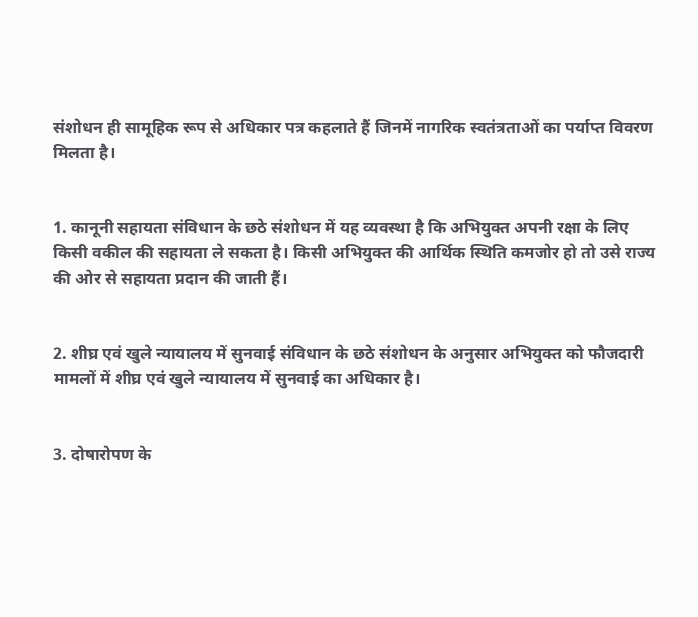संशोधन ही सामूहिक रूप से अधिकार पत्र कहलाते हैं जिनमें नागरिक स्वतंत्रताओं का पर्याप्त विवरण मिलता है।


1. कानूनी सहायता संविधान के छठे संशोधन में यह व्यवस्था है कि अभियुक्त अपनी रक्षा के लिए किसी वकील की सहायता ले सकता है। किसी अभियुक्त की आर्थिक स्थिति कमजोर हो तो उसे राज्य की ओर से सहायता प्रदान की जाती हैं।


2. शीघ्र एवं खुले न्यायालय में सुनवाई संविधान के छठे संशोधन के अनुसार अभियुक्त को फौजदारी मामलों में शीघ्र एवं खुले न्यायालय में सुनवाई का अधिकार है।


3. दोषारोपण के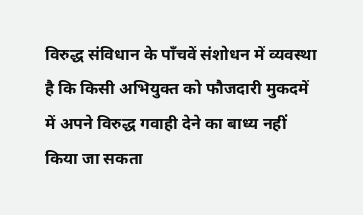विरुद्ध संविधान के पाँचवें संशोधन में व्यवस्था है कि किसी अभियुक्त को फौजदारी मुकदमें में अपने विरुद्ध गवाही देने का बाध्य नहीं किया जा सकता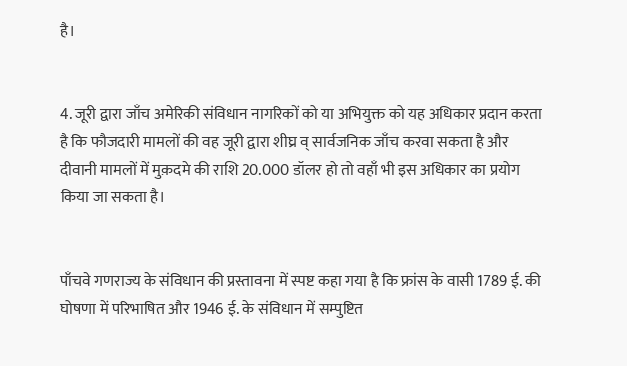है।


4. जूरी द्वारा जाँच अमेरिकी संविधान नागरिकों को या अभियुक्त को यह अधिकार प्रदान करता है कि फौजदारी मामलों की वह जूरी द्वारा शीघ्र व् सार्वजनिक जाँच करवा सकता है और दीवानी मामलों में मुक़दमे की राशि 20.000 डॉलर हो तो वहाँ भी इस अधिकार का प्रयोग किया जा सकता है।


पाँचवे गणराज्य के संविधान की प्रस्तावना में स्पष्ट कहा गया है कि फ्रांस के वासी 1789 ई. की घोषणा में परिभाषित और 1946 ई. के संविधान में सम्पुष्टित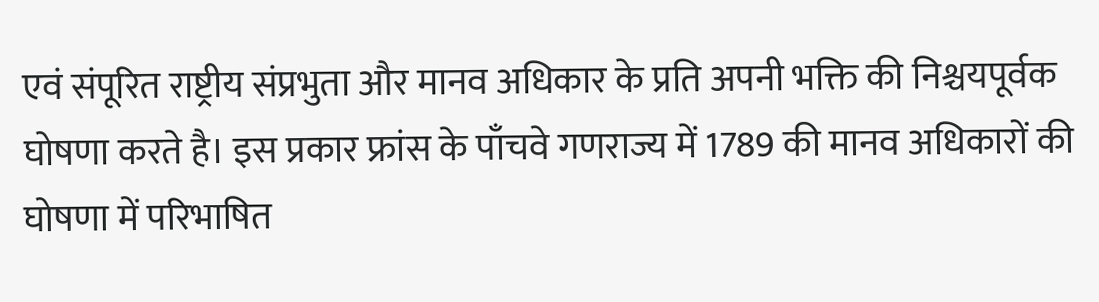एवं संपूरित राष्ट्रीय संप्रभुता और मानव अधिकार के प्रति अपनी भक्ति की निश्चयपूर्वक घोषणा करते है। इस प्रकार फ्रांस के पाँचवे गणराज्य में 1789 की मानव अधिकारों की घोषणा में परिभाषित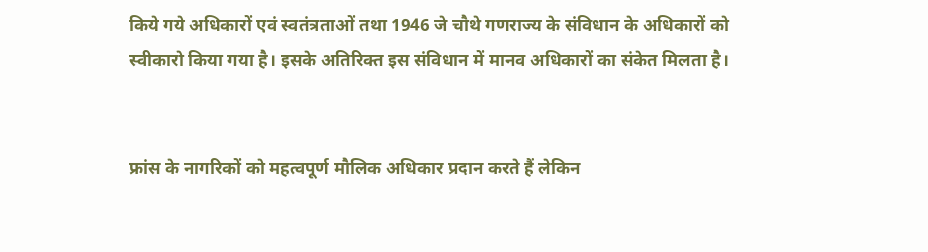किये गये अधिकारों एवं स्वतंत्रताओं तथा 1946 जे चौथे गणराज्य के संविधान के अधिकारों को स्वीकारो किया गया है। इसके अतिरिक्त इस संविधान में मानव अधिकारों का संकेत मिलता है।


फ्रांस के नागरिकों को महत्वपूर्ण मौलिक अधिकार प्रदान करते हैं लेकिन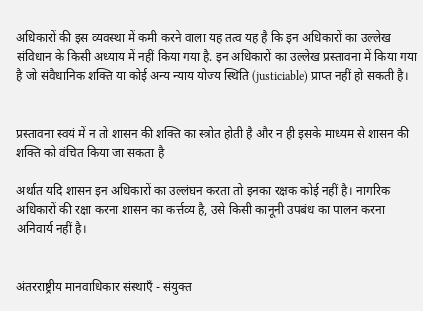अधिकारों की इस व्यवस्था में कमी करने वाला यह तत्व यह है कि इन अधिकारों का उल्लेख संविधान के किसी अध्याय में नहीं किया गया है. इन अधिकारों का उल्लेख प्रस्तावना में किया गया है जो संवैधानिक शक्ति या कोई अन्य न्याय योज्य स्थिति (justiciable) प्राप्त नहीं हो सकती है।


प्रस्तावना स्वयं में न तो शासन की शक्ति का स्त्रोत होती है और न ही इसके माध्यम से शासन की शक्ति को वंचित किया जा सकता है

अर्थात यदि शासन इन अधिकारों का उल्लंघन करता तो इनका रक्षक कोई नहीं है। नागरिक अधिकारों की रक्षा करना शासन का कर्त्तव्य है, उसे किसी कानूनी उपबंध का पालन करना अनिवार्य नहीं है।


अंतरराष्ट्रीय मानवाधिकार संस्थाएँ - संयुक्त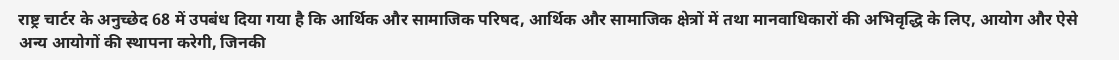राष्ट्र चार्टर के अनुच्छेद 68 में उपबंध दिया गया है कि आर्थिक और सामाजिक परिषद, आर्थिक और सामाजिक क्षेत्रों में तथा मानवाधिकारों की अभिवृद्धि के लिए, आयोग और ऐसे अन्य आयोगों की स्थापना करेगी, जिनकी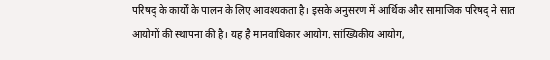परिषद् के कार्यों के पालन के लिए आवश्यकता है। इसके अनुसरण में आर्थिक और सामाजिक परिषद् ने सात आयोगों की स्थापना की है। यह है मानवाधिकार आयोग. सांख्यिकीय आयोग,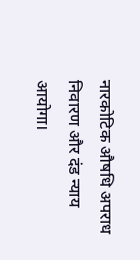नारकोटिक औषधि अपराध निवारण और दंड न्याय आयोगा।